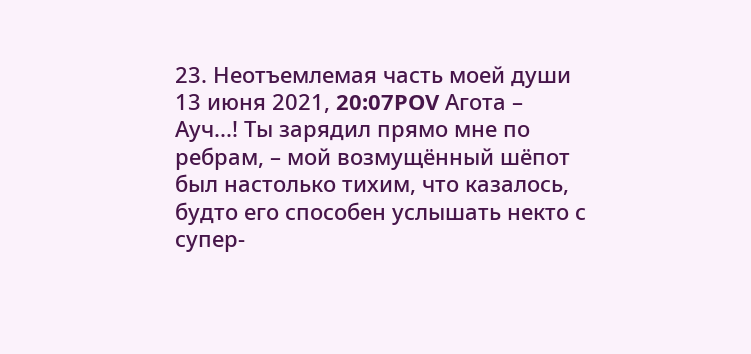23. Неотъемлемая часть моей души
13 июня 2021, 20:07POV Агота – Ауч...! Ты зарядил прямо мне по ребрам, – мой возмущённый шёпот был настолько тихим, что казалось, будто его способен услышать некто с супер-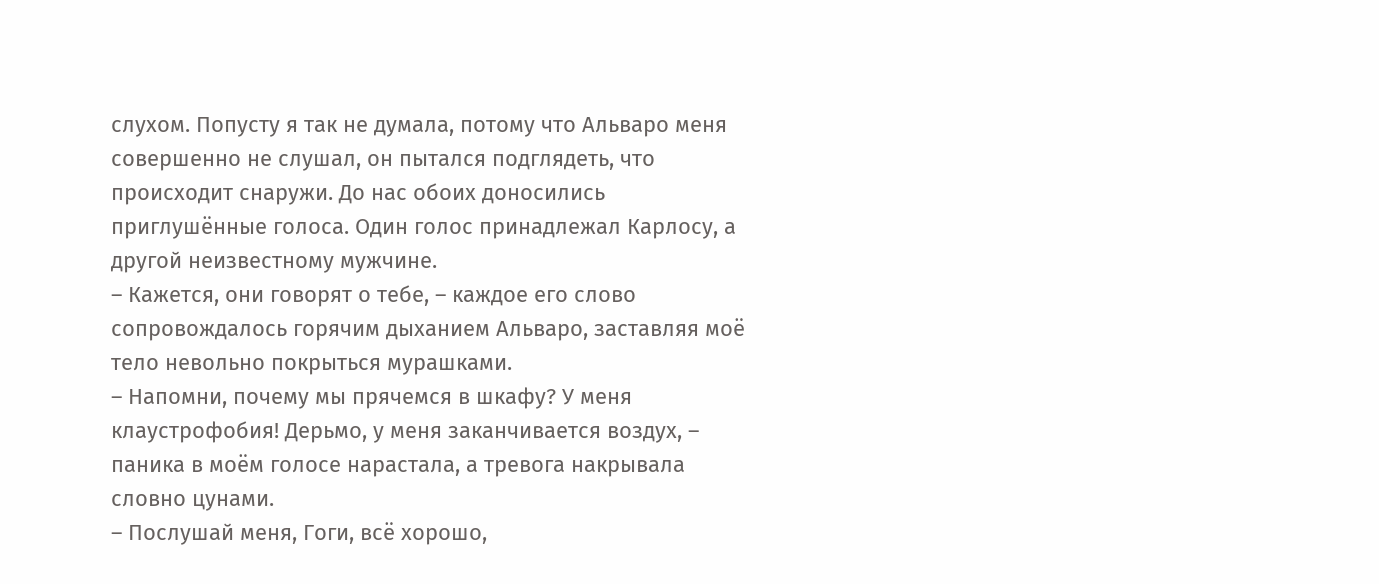слухом. Попусту я так не думала, потому что Альваро меня совершенно не слушал, он пытался подглядеть, что происходит снаружи. До нас обоих доносились приглушённые голоса. Один голос принадлежал Карлосу, а другой неизвестному мужчине.
– Кажется, они говорят о тебе, – каждое его слово сопровождалось горячим дыханием Альваро, заставляя моё тело невольно покрыться мурашками.
– Напомни, почему мы прячемся в шкафу? У меня клаустрофобия! Дерьмо, у меня заканчивается воздух, – паника в моём голосе нарастала, а тревога накрывала словно цунами.
– Послушай меня, Гоги, всё хорошо,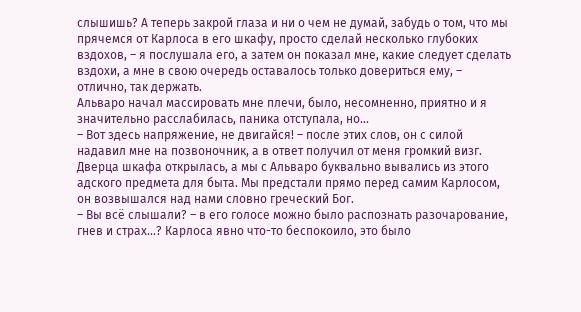слышишь? А теперь закрой глаза и ни о чем не думай, забудь о том, что мы прячемся от Карлоса в его шкафу, просто сделай несколько глубоких вздохов, – я послушала его, а затем он показал мне, какие следует сделать вздохи, а мне в свою очередь оставалось только довериться ему, – отлично, так держать.
Альваро начал массировать мне плечи, было, несомненно, приятно и я значительно расслабилась, паника отступала, но...
– Вот здесь напряжение, не двигайся! – после этих слов, он с силой надавил мне на позвоночник, а в ответ получил от меня громкий визг. Дверца шкафа открылась, а мы с Альваро буквально вывались из этого адского предмета для быта. Мы предстали прямо перед самим Карлосом, он возвышался над нами словно греческий Бог.
– Вы всё слышали? – в его голосе можно было распознать разочарование, гнев и страх...? Карлоса явно что-то беспокоило, это было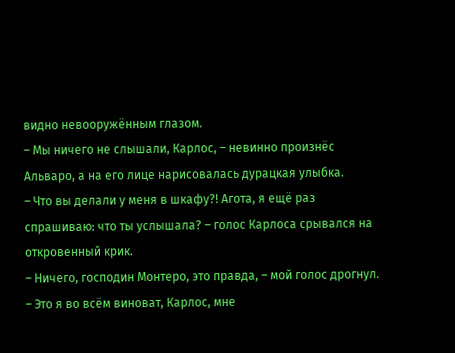видно невооружённым глазом.
– Мы ничего не слышали, Карлос, – невинно произнёс Альваро, а на его лице нарисовалась дурацкая улыбка.
– Что вы делали у меня в шкафу?! Агота, я ещё раз спрашиваю: что ты услышала? – голос Карлоса срывался на откровенный крик.
– Ничего, господин Монтеро, это правда, – мой голос дрогнул.
– Это я во всём виноват, Карлос, мне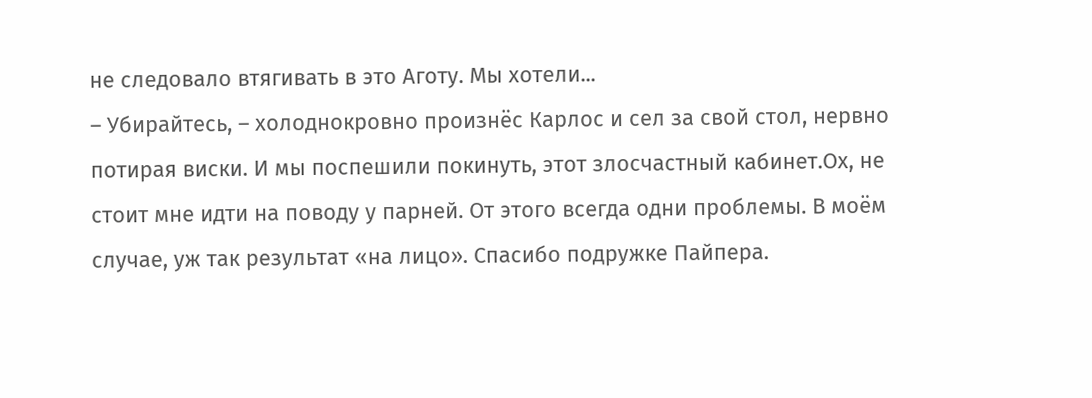не следовало втягивать в это Аготу. Мы хотели...
– Убирайтесь, – холоднокровно произнёс Карлос и сел за свой стол, нервно потирая виски. И мы поспешили покинуть, этот злосчастный кабинет.Ох, не стоит мне идти на поводу у парней. От этого всегда одни проблемы. В моём случае, уж так результат «на лицо». Спасибо подружке Пайпера.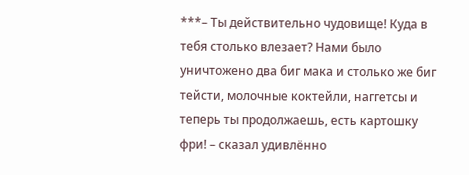***– Ты действительно чудовище! Куда в тебя столько влезает? Нами было уничтожено два биг мака и столько же биг тейсти, молочные коктейли, наггетсы и теперь ты продолжаешь, есть картошку фри! – сказал удивлённо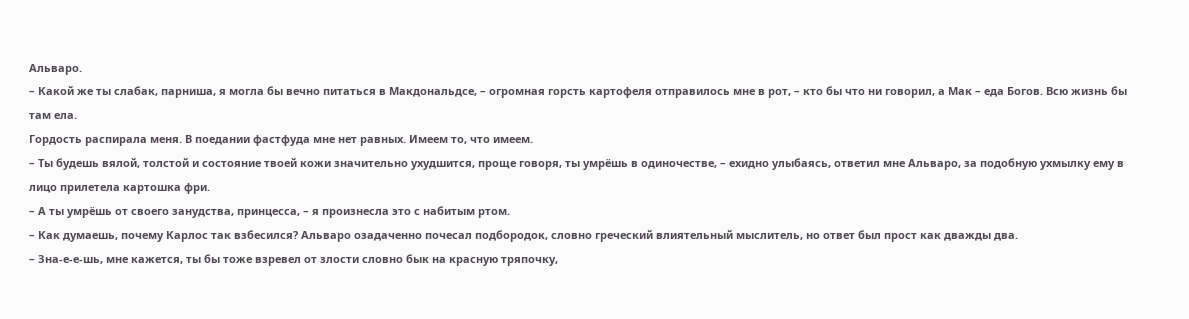Альваро.
– Какой же ты слабак, парниша, я могла бы вечно питаться в Макдональдсе, – огромная горсть картофеля отправилось мне в рот, – кто бы что ни говорил, а Мак – еда Богов. Всю жизнь бы там ела.
Гордость распирала меня. В поедании фастфуда мне нет равных. Имеем то, что имеем.
– Ты будешь вялой, толстой и состояние твоей кожи значительно ухудшится, проще говоря, ты умрёшь в одиночестве, – ехидно улыбаясь, ответил мне Альваро, за подобную ухмылку ему в лицо прилетела картошка фри.
– А ты умрёшь от своего занудства, принцесса, – я произнесла это с набитым ртом.
– Как думаешь, почему Карлос так взбесился? Альваро озадаченно почесал подбородок, словно греческий влиятельный мыслитель, но ответ был прост как дважды два.
– Зна-е-е-шь, мне кажется, ты бы тоже взревел от злости словно бык на красную тряпочку,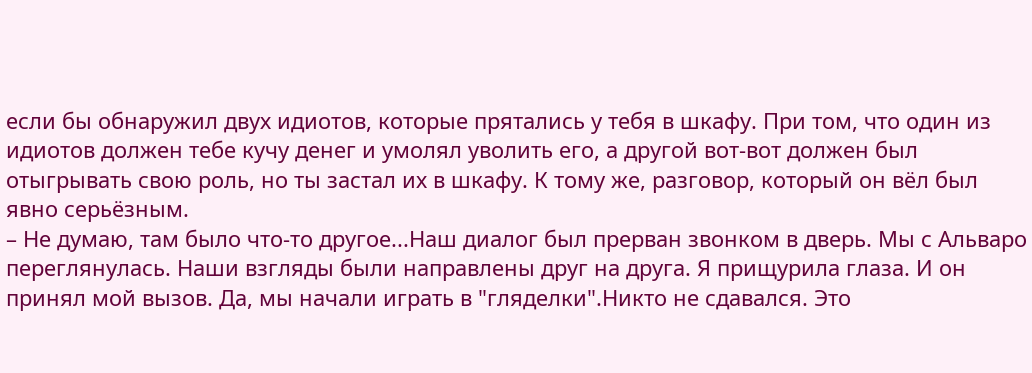если бы обнаружил двух идиотов, которые прятались у тебя в шкафу. При том, что один из идиотов должен тебе кучу денег и умолял уволить его, а другой вот-вот должен был отыгрывать свою роль, но ты застал их в шкафу. К тому же, разговор, который он вёл был явно серьёзным.
– Не думаю, там было что-то другое...Наш диалог был прерван звонком в дверь. Мы с Альваро переглянулась. Наши взгляды были направлены друг на друга. Я прищурила глаза. И он принял мой вызов. Да, мы начали играть в "гляделки".Никто не сдавался. Это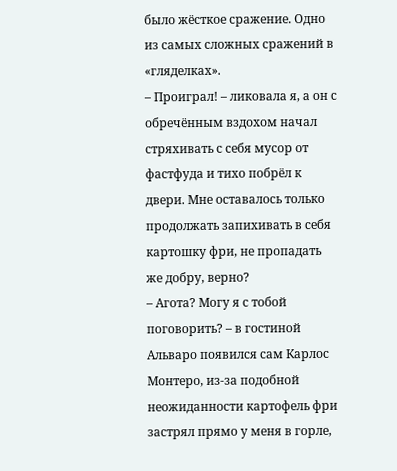было жёсткое сражение. Одно из самых сложных сражений в «гляделках».
– Проиграл! – ликовала я, а он с обречённым вздохом начал стряхивать с себя мусор от фастфуда и тихо побрёл к двери. Мне оставалось только продолжать запихивать в себя картошку фри, не пропадать же добру, верно?
– Агота? Могу я с тобой поговорить? – в гостиной Альваро появился сам Карлос Монтеро, из-за подобной неожиданности картофель фри застрял прямо у меня в горле,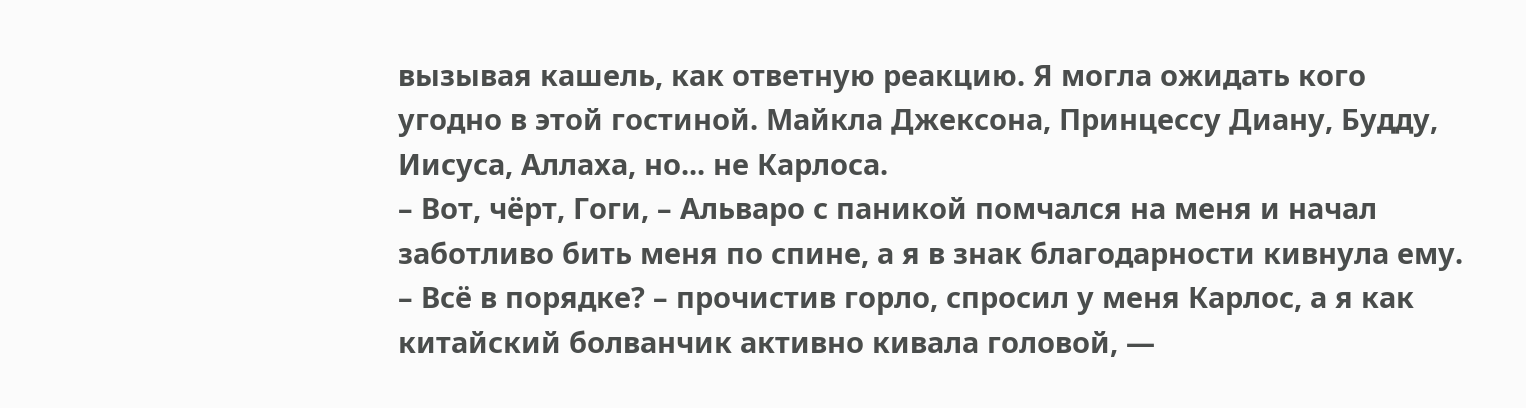вызывая кашель, как ответную реакцию. Я могла ожидать кого угодно в этой гостиной. Майкла Джексона, Принцессу Диану, Будду, Иисуса, Аллаха, но... не Карлоса.
– Вот, чёрт, Гоги, – Альваро с паникой помчался на меня и начал заботливо бить меня по спине, а я в знак благодарности кивнула ему.
– Всё в порядке? – прочистив горло, спросил у меня Карлос, а я как китайский болванчик активно кивала головой, —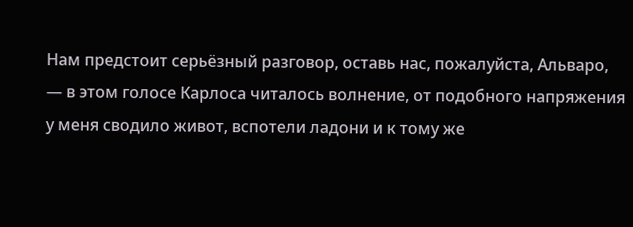Нам предстоит серьёзный разговор, оставь нас, пожалуйста, Альваро, — в этом голосе Карлоса читалось волнение, от подобного напряжения у меня сводило живот, вспотели ладони и к тому же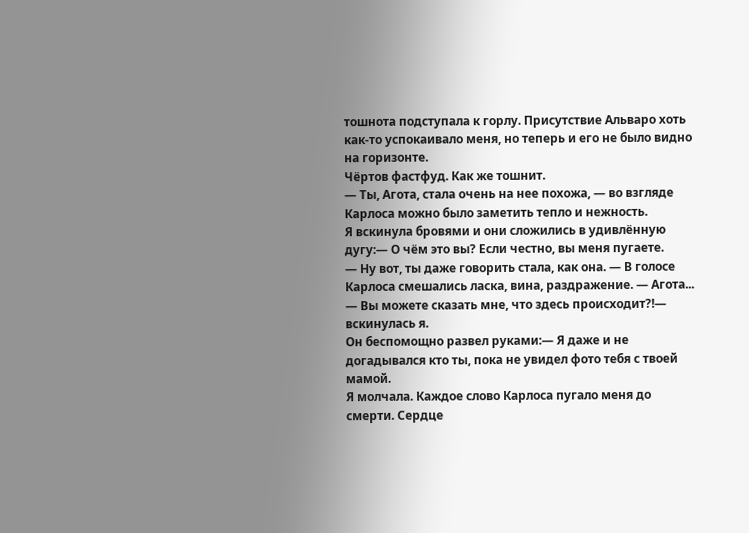тошнота подступала к горлу. Присутствие Альваро хоть как-то успокаивало меня, но теперь и его не было видно на горизонте.
Чёртов фастфуд. Как же тошнит.
— Ты, Агота, стала очень на нее похожа, — во взгляде Карлоса можно было заметить тепло и нежность.
Я вскинула бровями и они сложились в удивлённую дугу:— О чём это вы? Если честно, вы меня пугаете.
— Ну вот, ты даже говорить стала, как она. — В голосе Карлоса смешались ласка, вина, раздражение. — Агота...
— Вы можете сказать мне, что здесь происходит?!— вскинулась я.
Он беспомощно развел руками:— Я даже и не догадывался кто ты, пока не увидел фото тебя с твоей мамой.
Я молчала. Каждое слово Карлоса пугало меня до смерти. Сердце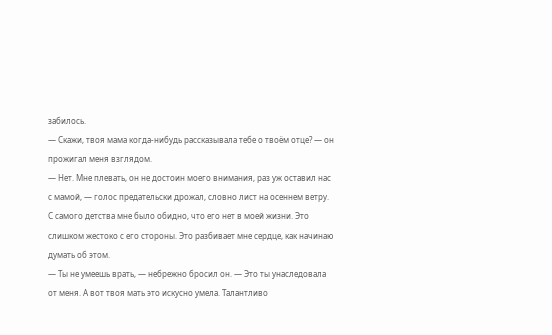забилось.
— Скажи, твоя мама когда-нибудь рассказывала тебе о твоём отце? — он прожигал меня взглядом.
— Нет. Мне плевать, он не достоин моего внимания, раз уж оставил нас с мамой, — голос предательски дрожал, словно лист на осеннем ветру. С самого детства мне было обидно, что его нет в моей жизни. Это слишком жестоко с его стороны. Это разбивает мне сердце, как начинаю думать об этом.
— Ты не умеешь врать, — небрежно бросил он. — Это ты унаследовала от меня. А вот твоя мать это искусно умела. Талантливо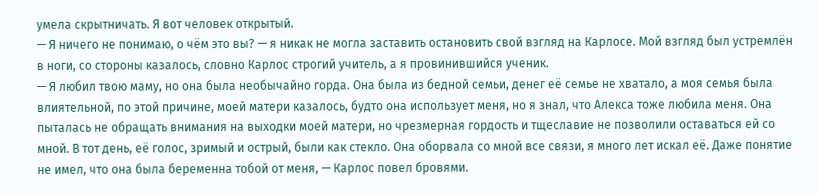умела скрытничать. Я вот человек открытый.
— Я ничего не понимаю, о чём это вы? — я никак не могла заставить остановить свой взгляд на Карлосе. Мой взгляд был устремлён в ноги, со стороны казалось, словно Карлос строгий учитель, а я провинившийся ученик.
— Я любил твою маму, но она была необычайно горда. Она была из бедной семьи, денег её семье не хватало, а моя семья была влиятельной, по этой причине, моей матери казалось, будто она использует меня, но я знал, что Алекса тоже любила меня. Она пыталась не обращать внимания на выходки моей матери, но чрезмерная гордость и тщеславие не позволили оставаться ей со мной. В тот день, её голос, зримый и острый, были как стекло. Она оборвала со мной все связи, я много лет искал её. Даже понятие не имел, что она была беременна тобой от меня, — Карлос повел бровями.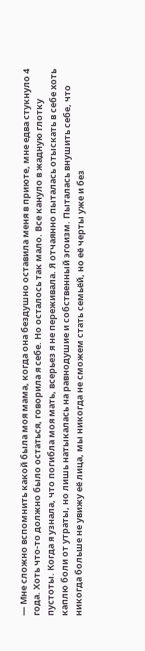— Мне сложно вспомнить какой была моя мама, когда она бездушно оставила меня в приюте, мне едва стукнуло 4 года. Хоть что-то должно было остаться, говорила я себе. Но осталось так мало. Все кануло в жадную глотку пустоты. Когда я узнала, что погибла моя мать, всерьез я не переживала. Я отчаянно пыталась отыскать в себе хоть каплю боли от утраты, но лишь натыкалась на равнодушие и собственный эгоизм. Пыталась внушить себе, что никогда больше не увижу её лица, мы никогда не сможем стать семьёй, но её черты уже и без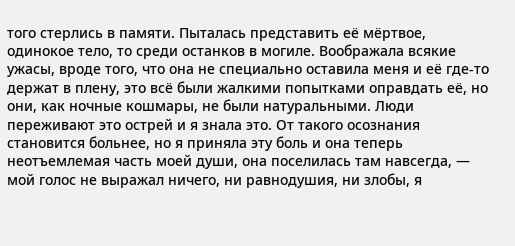того стерлись в памяти. Пыталась представить её мёртвое, одинокое тело, то среди останков в могиле. Воображала всякие ужасы, вроде того, что она не специально оставила меня и её где-то держат в плену, это всё были жалкими попытками оправдать её, но они, как ночные кошмары, не были натуральными. Люди переживают это острей и я знала это. От такого осознания становится больнее, но я приняла эту боль и она теперь неотъемлемая часть моей души, она поселилась там навсегда, — мой голос не выражал ничего, ни равнодушия, ни злобы, я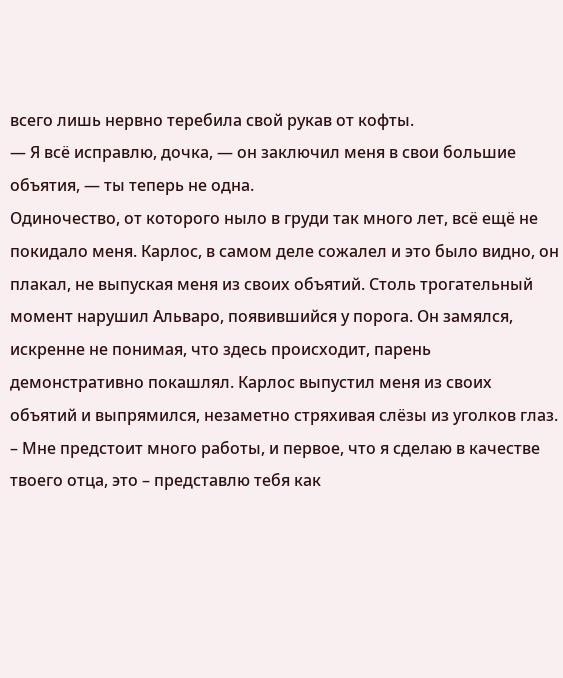всего лишь нервно теребила свой рукав от кофты.
— Я всё исправлю, дочка, — он заключил меня в свои большие объятия, — ты теперь не одна.
Одиночество, от которого ныло в груди так много лет, всё ещё не покидало меня. Карлос, в самом деле сожалел и это было видно, он плакал, не выпуская меня из своих объятий. Столь трогательный момент нарушил Альваро, появившийся у порога. Он замялся, искренне не понимая, что здесь происходит, парень демонстративно покашлял. Карлос выпустил меня из своих объятий и выпрямился, незаметно стряхивая слёзы из уголков глаз.
– Мне предстоит много работы, и первое, что я сделаю в качестве твоего отца, это – представлю тебя как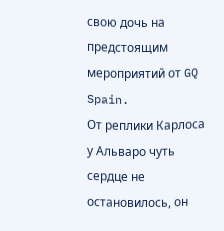свою дочь на предстоящим мероприятий от GQ Spain.
От реплики Карлоса у Альваро чуть сердце не остановилось, он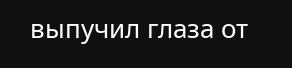выпучил глаза от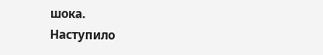шока.
Наступило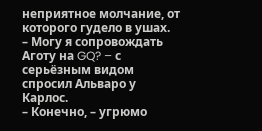неприятное молчание, от которого гудело в ушах.
– Могу я сопровождать Аготу на GQ? – с серьёзным видом спросил Альваро у Карлос.
– Конечно, – угрюмо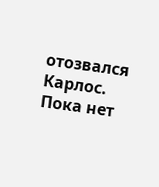отозвался Карлос.
Пока нет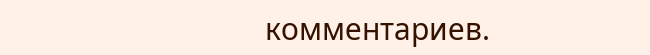комментариев.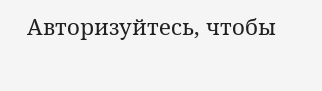Авторизуйтесь, чтобы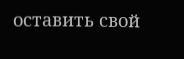оставить свой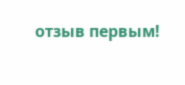отзыв первым!